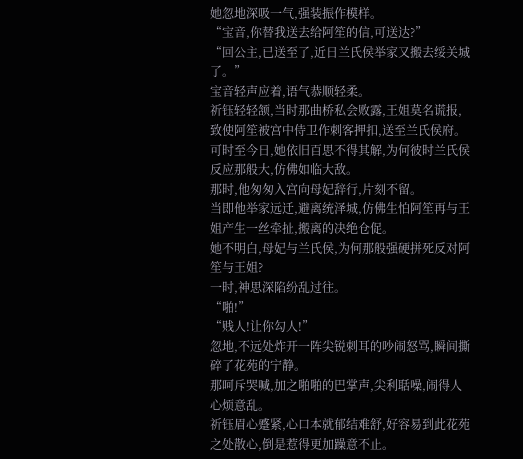她忽地深吸一气,强装振作模样。
“宝音,你替我送去给阿笙的信,可送达?”
“回公主,已送至了,近日兰氏侯举家又搬去绥关城了。”
宝音轻声应着,语气恭顺轻柔。
祈钰轻轻颔,当时那曲桥私会败露,王姐莫名谎报,致使阿笙被宫中侍卫作刺客押扣,送至兰氏侯府。
可时至今日,她依旧百思不得其解,为何彼时兰氏侯反应那般大,仿佛如临大敌。
那时,他匆匆入宫向母妃辞行,片刻不留。
当即他举家远迁,避离统泽城,仿佛生怕阿笙再与王姐产生一丝牵扯,搬离的决绝仓促。
她不明白,母妃与兰氏侯,为何那般强硬拼死反对阿笙与王姐?
一时,神思深陷纷乱过往。
“啪!”
“贱人!让你勾人!”
忽地,不远处炸开一阵尖锐刺耳的吵闹怒骂,瞬间撕碎了花苑的宁静。
那呵斥哭喊,加之啪啪的巴掌声,尖利聒噪,闹得人心烦意乱。
祈钰眉心蹙紧,心口本就郁结难舒,好容易到此花苑之处散心,倒是惹得更加躁意不止。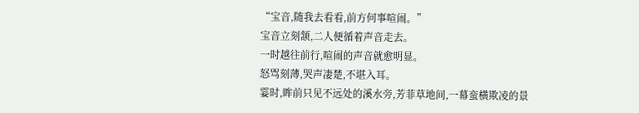“宝音,随我去看看,前方何事喧闹。”
宝音立刻颔,二人便循着声音走去。
一时越往前行,喧闹的声音就愈明显。
怒骂刻薄,哭声凄楚,不堪入耳。
霎时,眸前只见不远处的溪水旁,芳菲草地间,一幕蛮横欺凌的景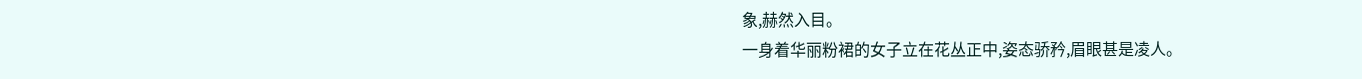象,赫然入目。
一身着华丽粉裙的女子立在花丛正中,姿态骄矜,眉眼甚是凌人。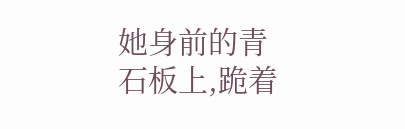她身前的青石板上,跪着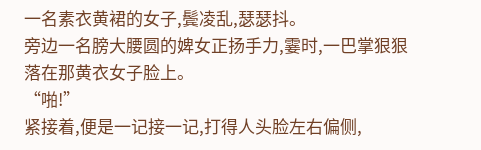一名素衣黄裙的女子,鬓凌乱,瑟瑟抖。
旁边一名膀大腰圆的婢女正扬手力,霎时,一巴掌狠狠落在那黄衣女子脸上。
“啪!”
紧接着,便是一记接一记,打得人头脸左右偏侧,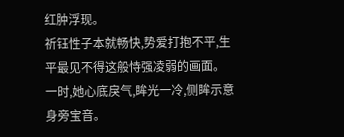红肿浮现。
祈钰性子本就畅快,势爱打抱不平,生平最见不得这般恃强凌弱的画面。
一时,她心底戾气,眸光一冷,侧眸示意身旁宝音。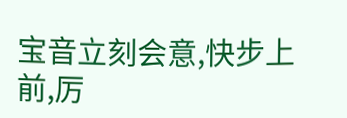宝音立刻会意,快步上前,厉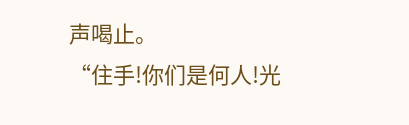声喝止。
“住手!你们是何人!光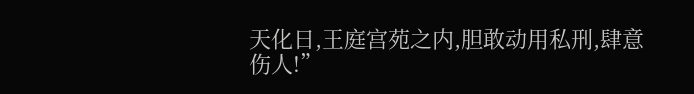天化日,王庭宫苑之内,胆敢动用私刑,肆意伤人!”